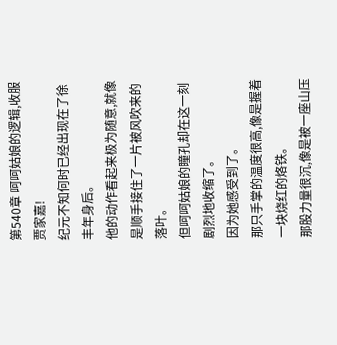第540章 呵呵姑娘的逻辑,收服贾家嘉!
纪元不知何时已经出现在了徐丰年身后。
他的动作看起来极为随意,就像是顺手接住了一片被风吹来的落叶。
但呵呵姑娘的瞳孔却在这一刻剧烈地收缩了。
因为她感受到了。
那只手掌的温度很高,像是握着一块烧红的烙铁。
那股力量很沉,像是被一座山压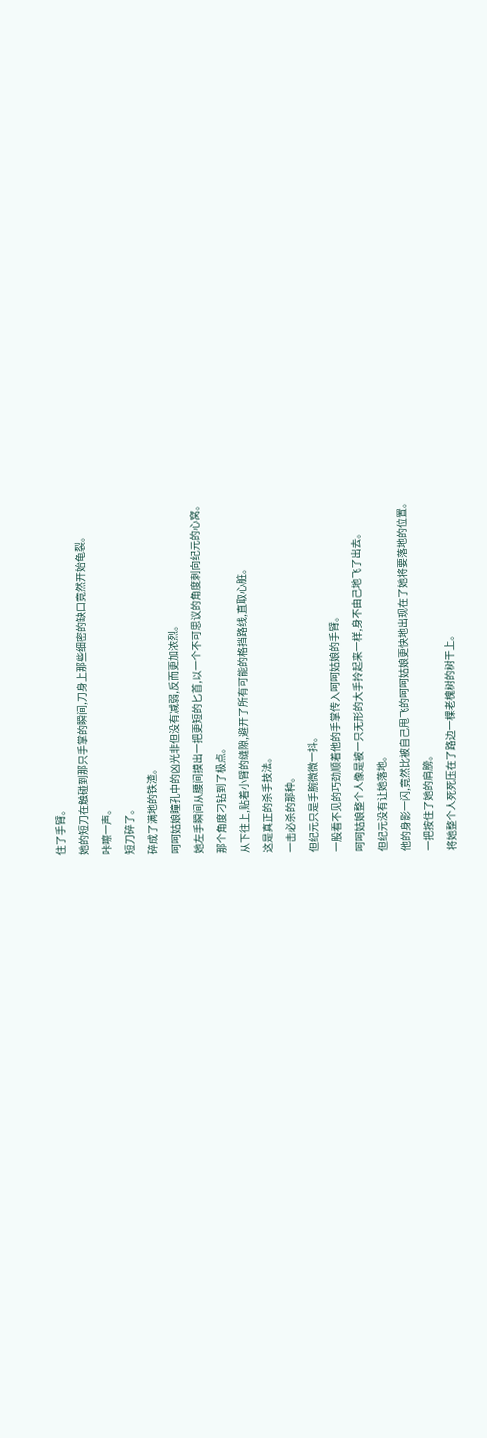住了手臂。
她的短刀在触碰到那只手掌的瞬间,刀身上那些细密的缺口竟然开始龟裂。
咔嚓一声。
短刀碎了。
碎成了满地的铁渣。
呵呵姑娘瞳孔中的凶光非但没有减弱,反而更加浓烈。
她左手瞬间从腰间摸出一把更短的匕首,以一个不可思议的角度刺向纪元的心窝。
那个角度刁钻到了极点。
从下往上,贴着小臂的缝隙,避开了所有可能的格挡路线,直取心脏。
这是真正的杀手技法。
一击必杀的那种。
但纪元只是手腕微微一抖。
一股看不见的巧劲顺着他的手掌传入呵呵姑娘的手臂。
呵呵姑娘整个人像是被一只无形的大手拎起来一样,身不由己地飞了出去。
但纪元没有让她落地。
他的身影一闪,竟然比被自己甩飞的呵呵姑娘更快地出现在了她将要落地的位置。
一把按住了她的肩膀。
将她整个人死死压在了路边一棵老槐树的树干上。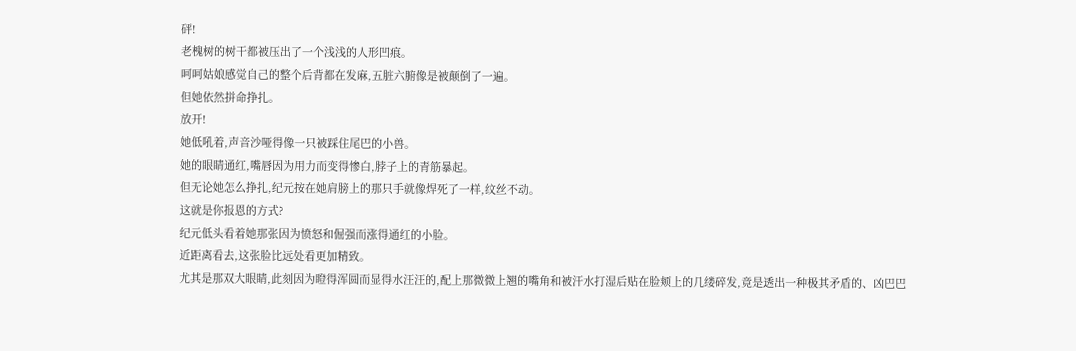砰!
老槐树的树干都被压出了一个浅浅的人形凹痕。
呵呵姑娘感觉自己的整个后背都在发麻,五脏六腑像是被颠倒了一遍。
但她依然拼命挣扎。
放开!
她低吼着,声音沙哑得像一只被踩住尾巴的小兽。
她的眼睛通红,嘴唇因为用力而变得惨白,脖子上的青筋暴起。
但无论她怎么挣扎,纪元按在她肩膀上的那只手就像焊死了一样,纹丝不动。
这就是你报恩的方式?
纪元低头看着她那张因为愤怒和倔强而涨得通红的小脸。
近距离看去,这张脸比远处看更加精致。
尤其是那双大眼睛,此刻因为瞪得浑圆而显得水汪汪的,配上那微微上翘的嘴角和被汗水打湿后贴在脸颊上的几缕碎发,竟是透出一种极其矛盾的、凶巴巴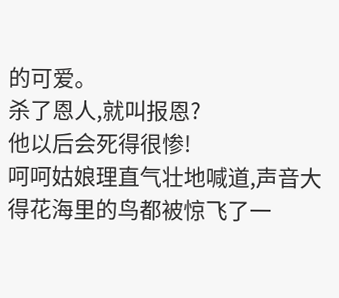的可爱。
杀了恩人,就叫报恩?
他以后会死得很惨!
呵呵姑娘理直气壮地喊道,声音大得花海里的鸟都被惊飞了一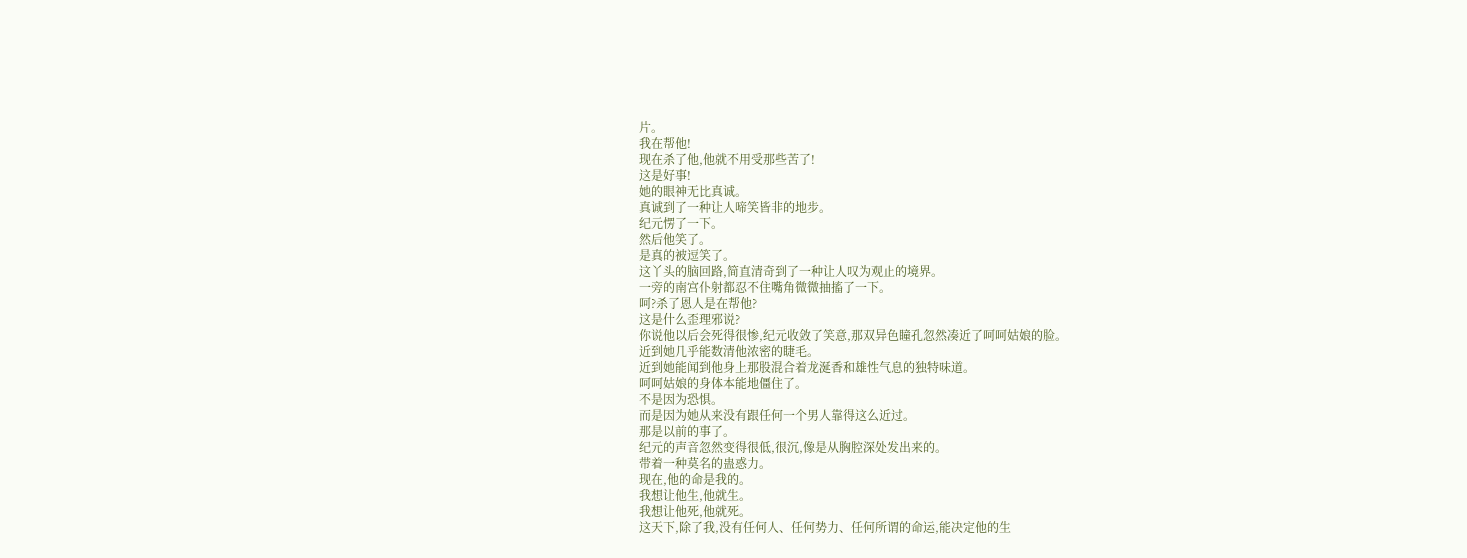片。
我在帮他!
现在杀了他,他就不用受那些苦了!
这是好事!
她的眼神无比真诚。
真诚到了一种让人啼笑皆非的地步。
纪元愣了一下。
然后他笑了。
是真的被逗笑了。
这丫头的脑回路,简直清奇到了一种让人叹为观止的境界。
一旁的南宫仆射都忍不住嘴角微微抽搐了一下。
呵?杀了恩人是在帮他?
这是什么歪理邪说?
你说他以后会死得很惨,纪元收敛了笑意,那双异色瞳孔忽然凑近了呵呵姑娘的脸。
近到她几乎能数清他浓密的睫毛。
近到她能闻到他身上那股混合着龙涎香和雄性气息的独特味道。
呵呵姑娘的身体本能地僵住了。
不是因为恐惧。
而是因为她从来没有跟任何一个男人靠得这么近过。
那是以前的事了。
纪元的声音忽然变得很低,很沉,像是从胸腔深处发出来的。
带着一种莫名的蛊惑力。
现在,他的命是我的。
我想让他生,他就生。
我想让他死,他就死。
这天下,除了我,没有任何人、任何势力、任何所谓的命运,能决定他的生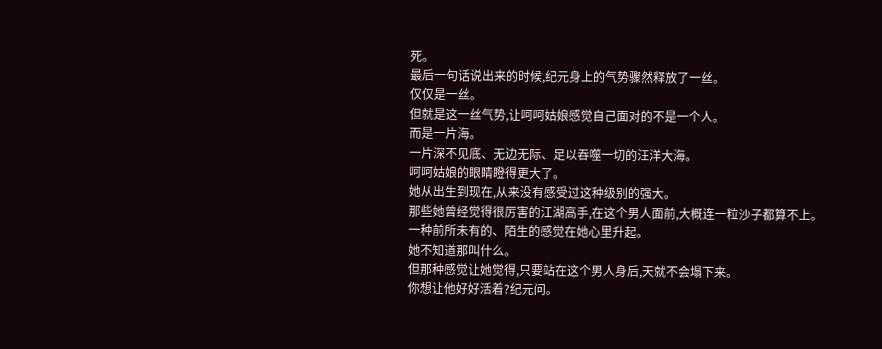死。
最后一句话说出来的时候,纪元身上的气势骤然释放了一丝。
仅仅是一丝。
但就是这一丝气势,让呵呵姑娘感觉自己面对的不是一个人。
而是一片海。
一片深不见底、无边无际、足以吞噬一切的汪洋大海。
呵呵姑娘的眼睛瞪得更大了。
她从出生到现在,从来没有感受过这种级别的强大。
那些她曾经觉得很厉害的江湖高手,在这个男人面前,大概连一粒沙子都算不上。
一种前所未有的、陌生的感觉在她心里升起。
她不知道那叫什么。
但那种感觉让她觉得,只要站在这个男人身后,天就不会塌下来。
你想让他好好活着?纪元问。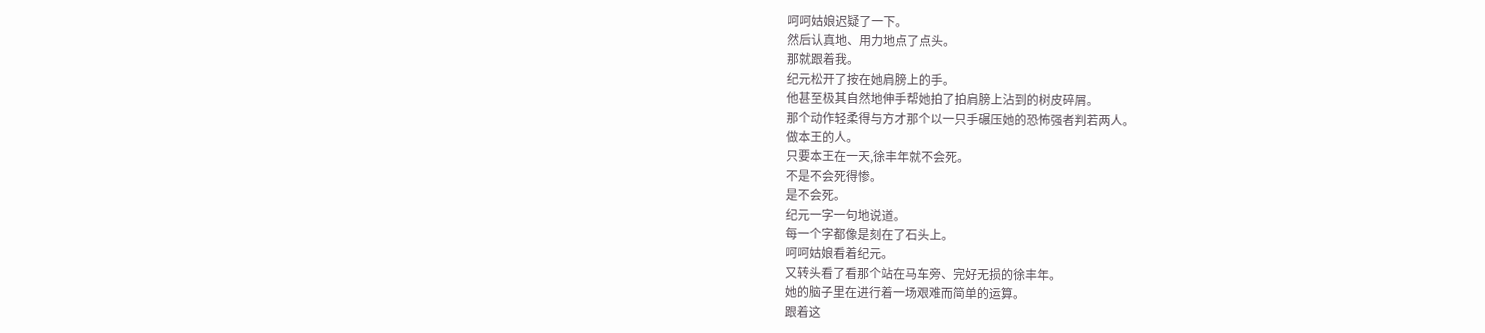呵呵姑娘迟疑了一下。
然后认真地、用力地点了点头。
那就跟着我。
纪元松开了按在她肩膀上的手。
他甚至极其自然地伸手帮她拍了拍肩膀上沾到的树皮碎屑。
那个动作轻柔得与方才那个以一只手碾压她的恐怖强者判若两人。
做本王的人。
只要本王在一天,徐丰年就不会死。
不是不会死得惨。
是不会死。
纪元一字一句地说道。
每一个字都像是刻在了石头上。
呵呵姑娘看着纪元。
又转头看了看那个站在马车旁、完好无损的徐丰年。
她的脑子里在进行着一场艰难而简单的运算。
跟着这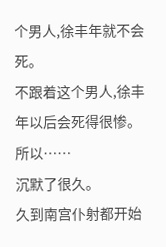个男人,徐丰年就不会死。
不跟着这个男人,徐丰年以后会死得很惨。
所以……
沉默了很久。
久到南宫仆射都开始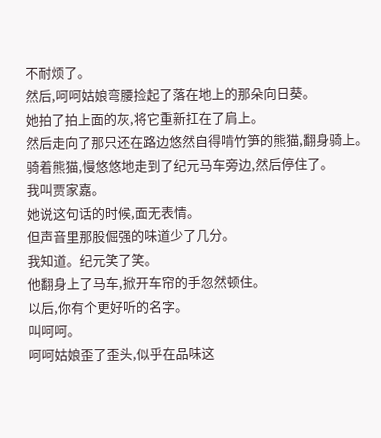不耐烦了。
然后,呵呵姑娘弯腰捡起了落在地上的那朵向日葵。
她拍了拍上面的灰,将它重新扛在了肩上。
然后走向了那只还在路边悠然自得啃竹笋的熊猫,翻身骑上。
骑着熊猫,慢悠悠地走到了纪元马车旁边,然后停住了。
我叫贾家嘉。
她说这句话的时候,面无表情。
但声音里那股倔强的味道少了几分。
我知道。纪元笑了笑。
他翻身上了马车,掀开车帘的手忽然顿住。
以后,你有个更好听的名字。
叫呵呵。
呵呵姑娘歪了歪头,似乎在品味这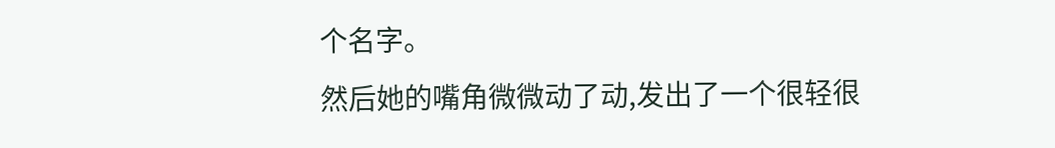个名字。
然后她的嘴角微微动了动,发出了一个很轻很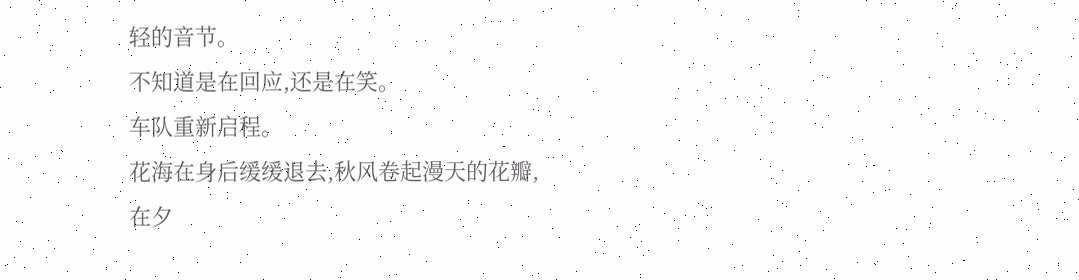轻的音节。
不知道是在回应,还是在笑。
车队重新启程。
花海在身后缓缓退去,秋风卷起漫天的花瓣,在夕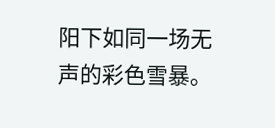阳下如同一场无声的彩色雪暴。